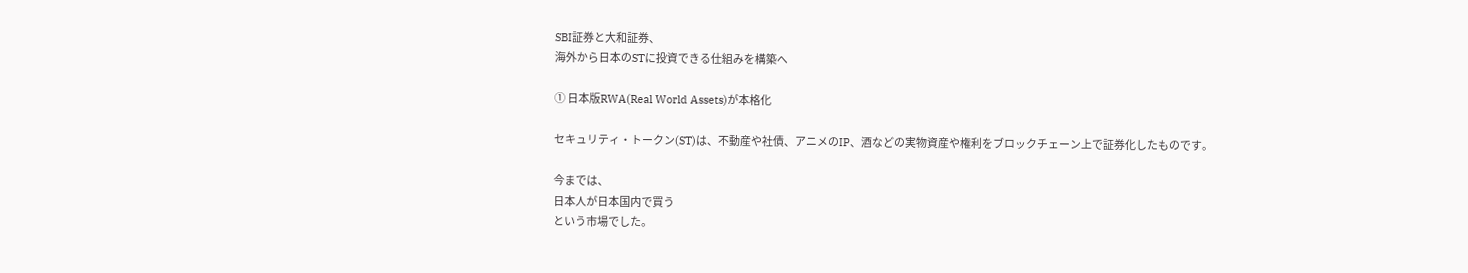SBI証券と大和証券、
海外から日本のSTに投資できる仕組みを構築へ

① 日本版RWA(Real World Assets)が本格化

セキュリティ・トークン(ST)は、不動産や社債、アニメのIP、酒などの実物資産や権利をブロックチェーン上で証券化したものです。

今までは、
日本人が日本国内で買う
という市場でした。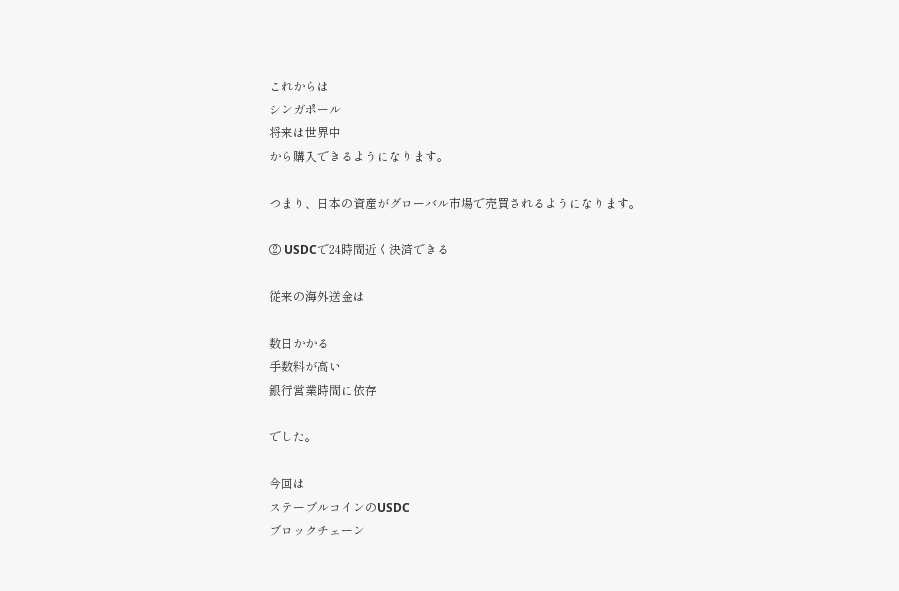これからは
シンガポール
将来は世界中
から購入できるようになります。

つまり、日本の資産がグローバル市場で売買されるようになります。

② USDCで24時間近く決済できる

従来の海外送金は

数日かかる
手数料が高い
銀行営業時間に依存

でした。

今回は
ステーブルコインのUSDC
ブロックチェーン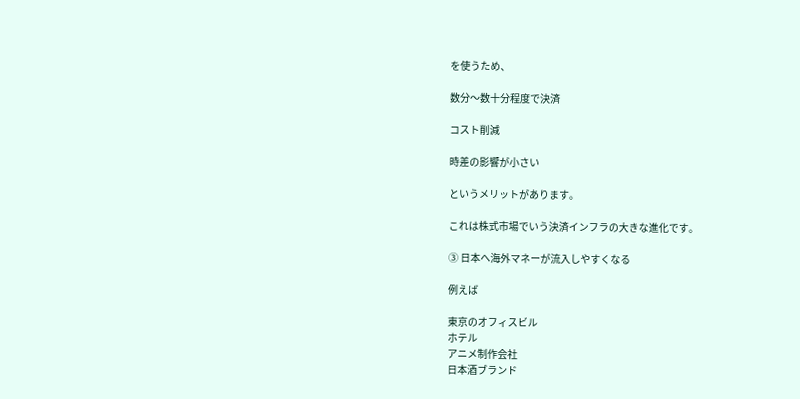を使うため、

数分〜数十分程度で決済

コスト削減

時差の影響が小さい

というメリットがあります。

これは株式市場でいう決済インフラの大きな進化です。

③ 日本へ海外マネーが流入しやすくなる

例えば

東京のオフィスビル
ホテル
アニメ制作会社
日本酒ブランド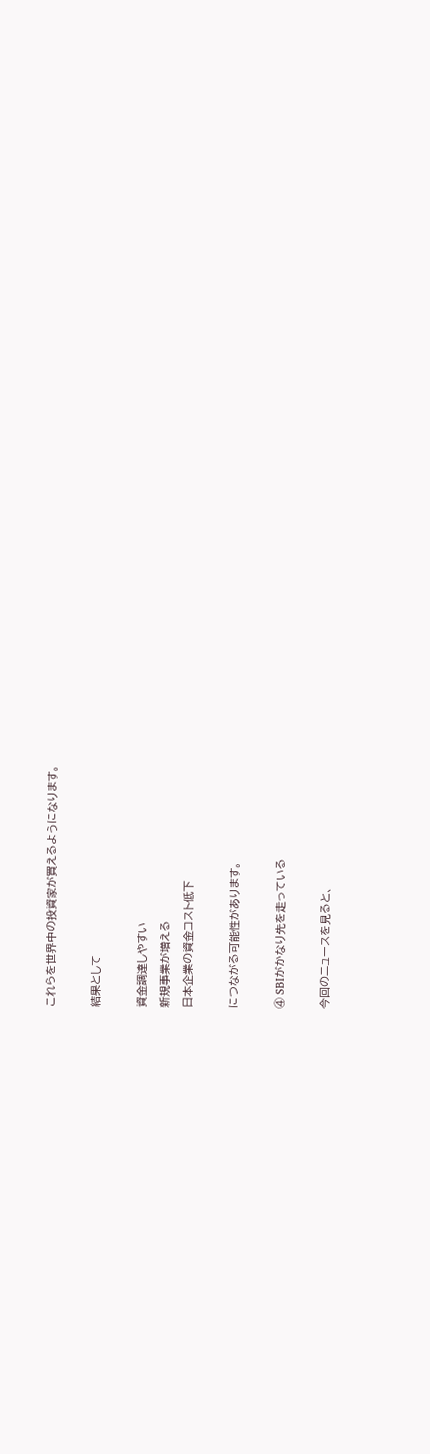これらを世界中の投資家が買えるようになります。

結果として

資金調達しやすい
新規事業が増える
日本企業の資金コスト低下

につながる可能性があります。

④ SBIがかなり先を走っている

今回のニュースを見ると、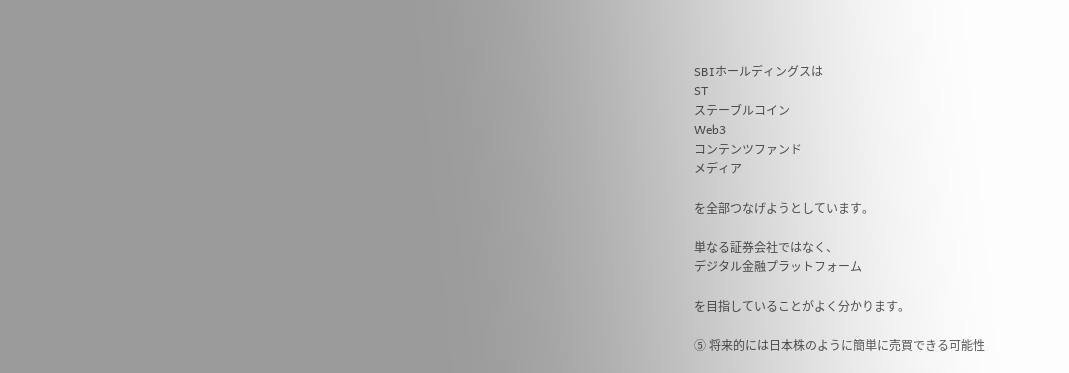SBIホールディングスは
ST
ステーブルコイン
Web3
コンテンツファンド
メディア

を全部つなげようとしています。

単なる証券会社ではなく、
デジタル金融プラットフォーム

を目指していることがよく分かります。

⑤ 将来的には日本株のように簡単に売買できる可能性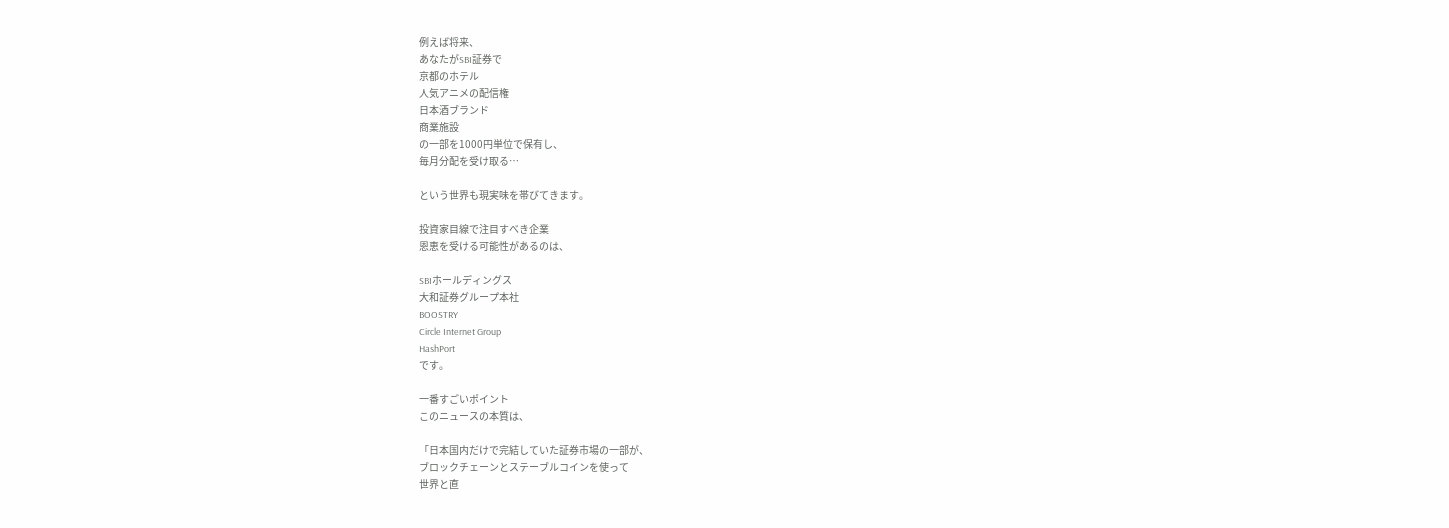例えば将来、
あなたがSBI証券で
京都のホテル
人気アニメの配信権
日本酒ブランド
商業施設
の一部を1000円単位で保有し、
毎月分配を受け取る…

という世界も現実味を帯びてきます。

投資家目線で注目すべき企業
恩恵を受ける可能性があるのは、

SBIホールディングス
大和証券グループ本社
BOOSTRY
Circle Internet Group
HashPort
です。

一番すごいポイント
このニュースの本質は、

「日本国内だけで完結していた証券市場の一部が、
ブロックチェーンとステーブルコインを使って
世界と直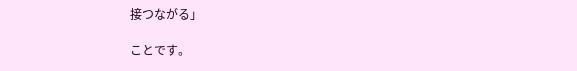接つながる」

ことです。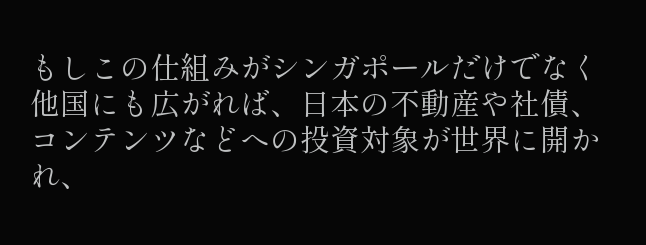もしこの仕組みがシンガポールだけでなく他国にも広がれば、日本の不動産や社債、コンテンツなどへの投資対象が世界に開かれ、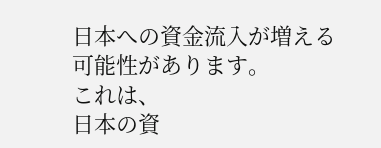日本への資金流入が増える可能性があります。
これは、
日本の資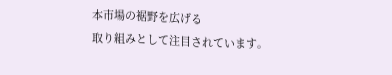本市場の裾野を広げる
取り組みとして注目されています。